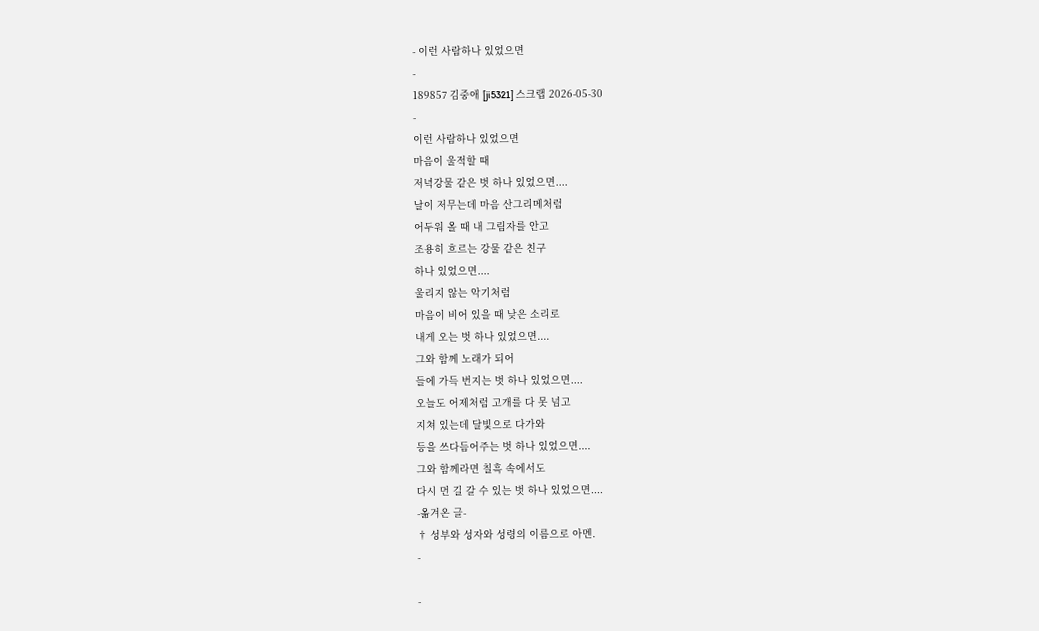- 이런 사람하나 있었으면
-
189857 김중애 [ji5321] 스크랩 2026-05-30
-
이런 사람하나 있었으면
마음이 울적할 때
저녁강물 같은 벗 하나 있었으면....
날이 저무는데 마음 산그리메처럼
어두워 올 때 내 그림자를 안고
조용히 흐르는 강물 같은 친구
하나 있었으면....
울리지 않는 악기처럼
마음이 비어 있을 때 낮은 소리로
내게 오는 벗 하나 있었으면....
그와 함께 노래가 되어
들에 가득 번지는 벗 하나 있었으면....
오늘도 어제처럼 고개를 다 못 넘고
지쳐 있는데 달빛으로 다가와
등을 쓰다듬어주는 벗 하나 있었으면....
그와 함께라면 칠흑 속에서도
다시 먼 길 갈 수 있는 벗 하나 있었으면....
-옮겨온 글-
† 성부와 성자와 성령의 이름으로 아멘.
-

-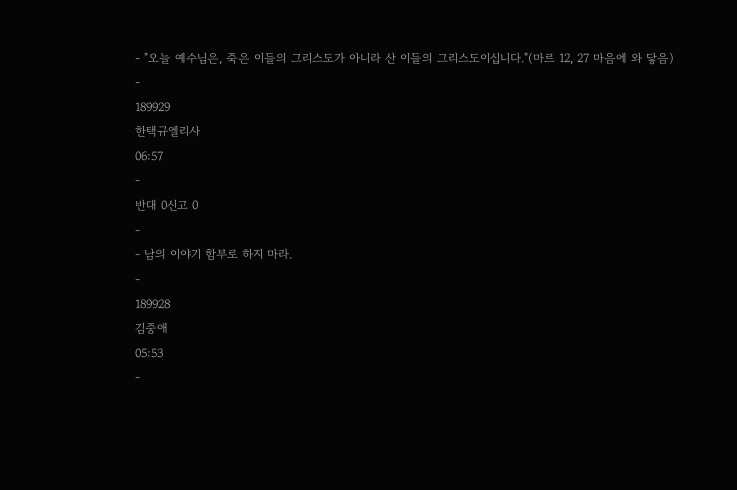- "오늘 예수님은, 죽은 이들의 그리스도가 아니라 산 이들의 그리스도이십니다."(마르 12, 27 마음에 와 닿음)
-
189929
한택규엘리사
06:57
-
반대 0신고 0
-
- 남의 이야기 함부로 하지 마라.
-
189928
김중애
05:53
-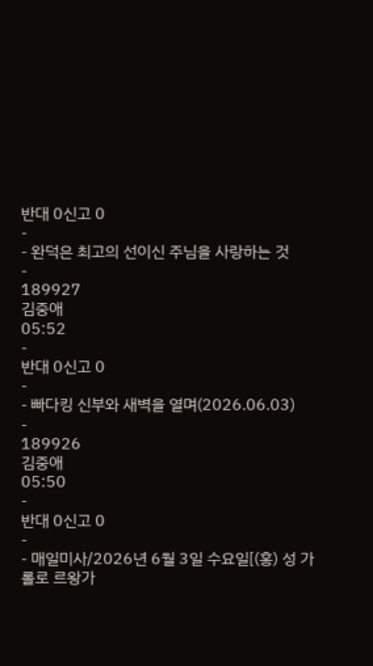반대 0신고 0
-
- 완덕은 최고의 선이신 주님을 사랑하는 것
-
189927
김중애
05:52
-
반대 0신고 0
-
- 빠다킹 신부와 새벽을 열며(2026.06.03)
-
189926
김중애
05:50
-
반대 0신고 0
-
- 매일미사/2026년 6월 3일 수요일[(홍) 성 가롤로 르왕가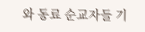와 동료 순교자들 기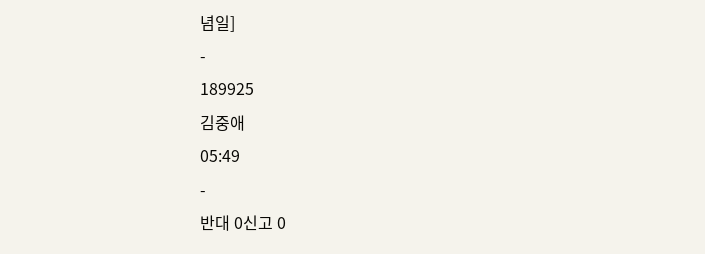념일]
-
189925
김중애
05:49
-
반대 0신고 0